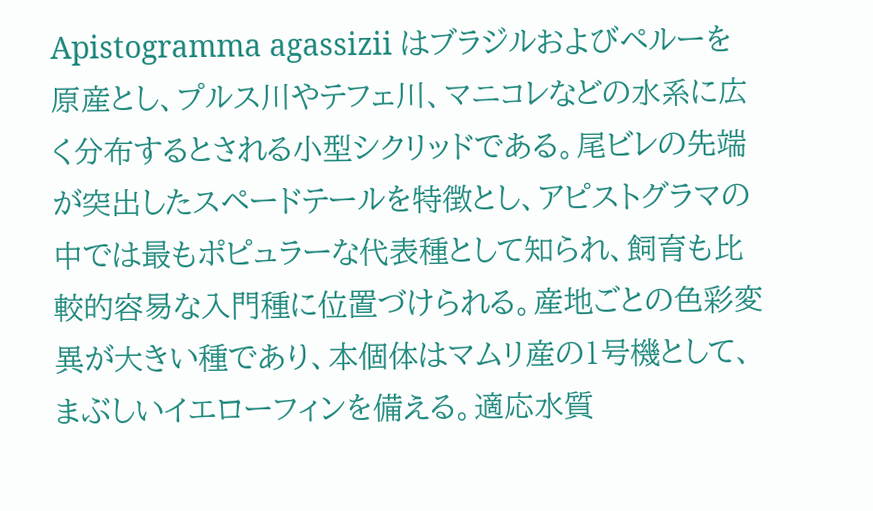Apistogramma agassizii はブラジルおよびペルーを原産とし、プルス川やテフェ川、マニコレなどの水系に広く分布するとされる小型シクリッドである。尾ビレの先端が突出したスペードテールを特徴とし、アピストグラマの中では最もポピュラーな代表種として知られ、飼育も比較的容易な入門種に位置づけられる。産地ごとの色彩変異が大きい種であり、本個体はマムリ産の1号機として、まぶしいイエローフィンを備える。適応水質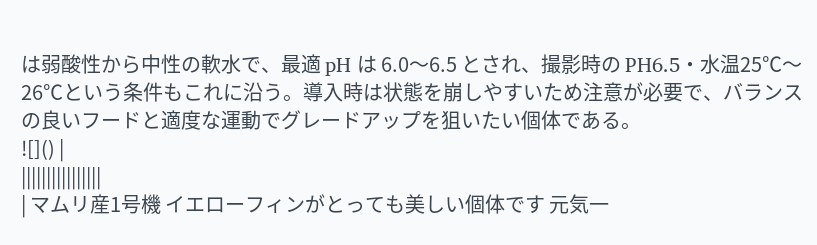は弱酸性から中性の軟水で、最適 pH は 6.0〜6.5 とされ、撮影時の PH6.5・水温25℃〜26℃という条件もこれに沿う。導入時は状態を崩しやすいため注意が必要で、バランスの良いフードと適度な運動でグレードアップを狙いたい個体である。
![]() |
||||||||||||||||
| マムリ産1号機 イエローフィンがとっても美しい個体です 元気一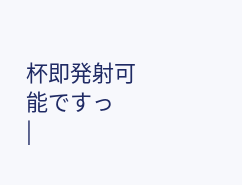杯即発射可能ですっ
|